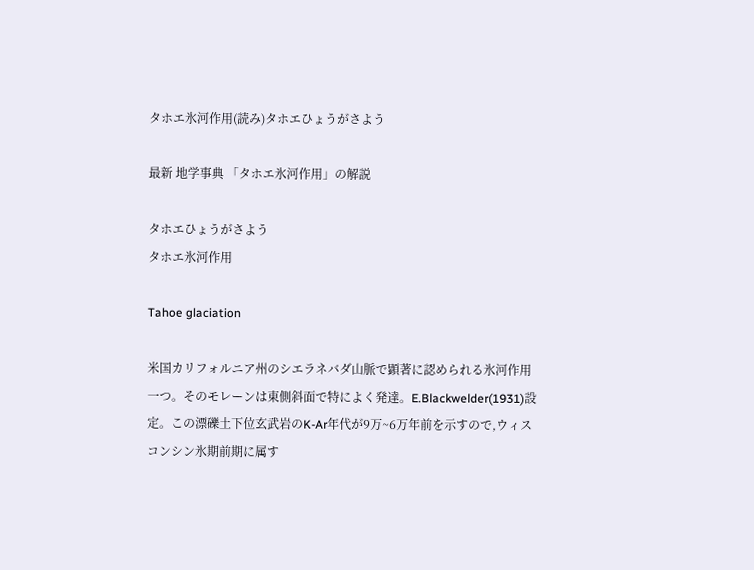タホエ氷河作用(読み)タホエひょうがさよう

最新 地学事典 「タホエ氷河作用」の解説

タホエひょうがさよう
タホエ氷河作用

Tahoe glaciation

米国カリフォルニア州のシエラネバダ山脈で顕著に認められる氷河作用一つ。そのモレーンは東側斜面で特によく発達。E.Blackwelder(1931)設定。この漂礫土下位玄武岩のK-Ar年代が9万~6万年前を示すので,ウィスコンシン氷期前期に属す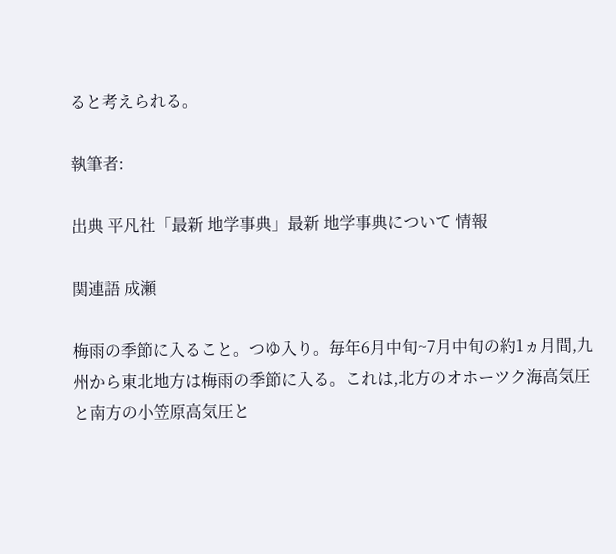ると考えられる。

執筆者:

出典 平凡社「最新 地学事典」最新 地学事典について 情報

関連語 成瀬

梅雨の季節に入ること。つゆ入り。毎年6月中旬~7月中旬の約1ヵ月間,九州から東北地方は梅雨の季節に入る。これは,北方のオホーツク海高気圧と南方の小笠原高気圧と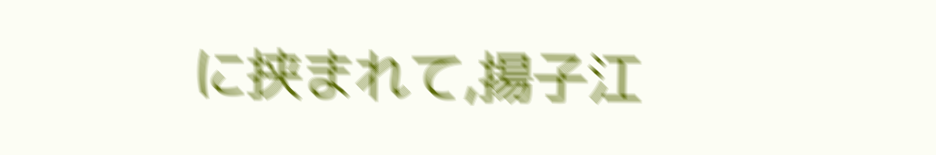に挟まれて,揚子江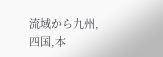流域から九州,四国,本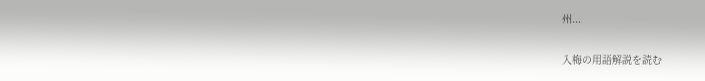州...

入梅の用語解説を読む